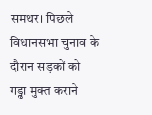समथर। पिछले विधानसभा चुनाव के दौरान सड़कों को गड्ढा मुक्त कराने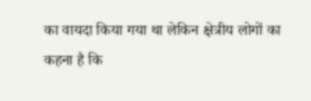का वायदा किया गया था लेकिन क्षेत्रीय लोगों का कहना है कि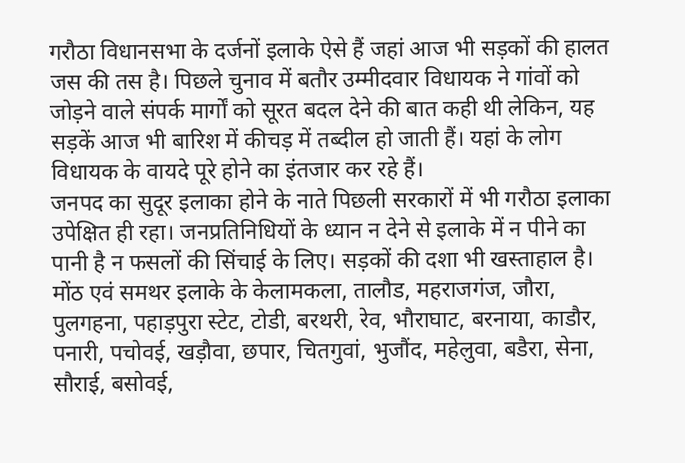गरौठा विधानसभा के दर्जनों इलाके ऐसे हैं जहां आज भी सड़कों की हालत जस की तस है। पिछले चुनाव में बतौर उम्मीदवार विधायक ने गांवों को जोड़ने वाले संपर्क मार्गों को सूरत बदल देने की बात कही थी लेकिन, यह सड़कें आज भी बारिश में कीचड़ में तब्दील हो जाती हैं। यहां के लोग विधायक के वायदे पूरे होने का इंतजार कर रहे हैं।
जनपद का सुदूर इलाका होने के नाते पिछली सरकारों में भी गरौठा इलाका उपेक्षित ही रहा। जनप्रतिनिधियों के ध्यान न देने से इलाके में न पीने का पानी है न फसलों की सिंचाई के लिए। सड़कों की दशा भी खस्ताहाल है। मोंठ एवं समथर इलाके के केलामकला, तालौड, महराजगंज, जौरा, पुलगहना, पहाड़पुरा स्टेट, टोडी, बरथरी, रेव, भौराघाट, बरनाया, काडौर, पनारी, पचोवई, खड़ौवा, छपार, चितगुवां, भुजौंद, महेलुवा, बडैरा, सेना, सौराई, बसोवई,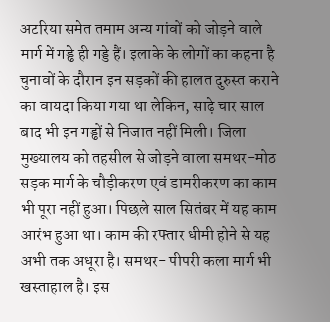अटरिया समेत तमाम अन्य गांवों को जोड़ने वाले मार्ग में गड्ढे ही गड्डे हैं। इलाके के लोगों का कहना है चुनावों के दौरान इन सड़कों की हालत दुरुस्त कराने का वायदा किया गया था लेकिन, साढ़े चार साल बाद भी इन गड्ढों से निजात नहीं मिली। जिला मुख्यालय को तहसील से जोड़ने वाला समथर-मोठ सड़क मार्ग के चौड़ीकरण एवं डामरीकरण का काम भी पूरा नहीं हुआ। पिछले साल सितंबर में यह काम आरंभ हुआ था। काम की रफ्तार धीमी होने से यह अभी तक अधूरा है। समथर- पीपरी कला मार्ग भी खस्ताहाल है। इस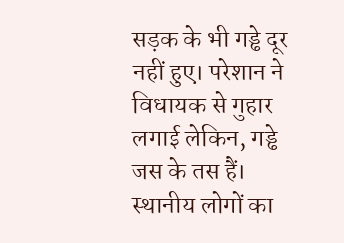सड़क के भी गड्ढे दूर नहीं हुए। परेशान ने विधायक से गुहार लगाई लेकिन, गड्ढे जस के तस हैं।
स्थानीय लोगों का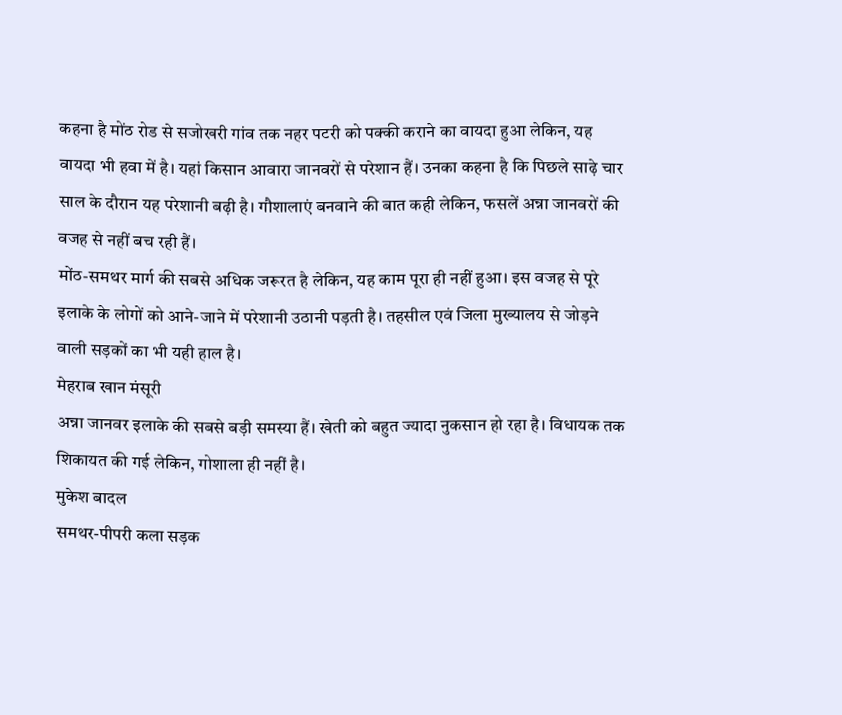कहना है मोंठ रोड से सजोखरी गांव तक नहर पटरी को पक्की कराने का वायदा हुआ लेकिन, यह वायदा भी हवा में है। यहां किसान आवारा जानवरों से परेशान हैं। उनका कहना है कि पिछले साढ़े चार साल के दौरान यह परेशानी बढ़ी है। गौशालाएं बनवाने की बात कही लेकिन, फसलें अन्ना जानवरों की वजह से नहीं बच रही हैं।
मोंठ-समथर मार्ग की सबसे अधिक जरूरत है लेकिन, यह काम पूरा ही नहीं हुआ। इस वजह से पूरे इलाके के लोगों को आने-जाने में परेशानी उठानी पड़ती है। तहसील एवं जिला मुख्यालय से जोड़ने वाली सड़कों का भी यही हाल है।
मेहराब खान मंसूरी
अन्ना जानवर इलाके की सबसे बड़ी समस्या हैं। खेती को बहुत ज्यादा नुकसान हो रहा है। विधायक तक शिकायत की गई लेकिन, गोशाला ही नहीं है।
मुकेश बादल
समथर-पीपरी कला सड़क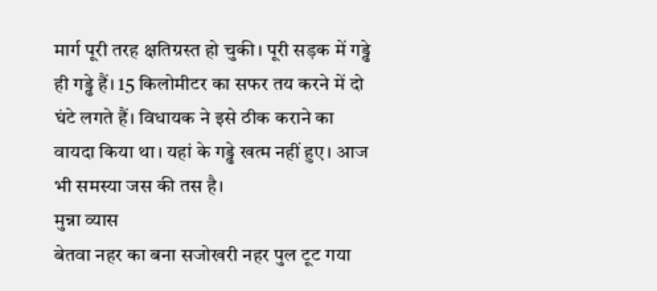मार्ग पूरी तरह क्षतिग्रस्त हो चुकी। पूरी सड़क में गड्ढे ही गड्ढे हैं। 15 किलोमीटर का सफर तय करने में दो घंटे लगते हैं। विधायक ने इसे ठीक कराने का वायदा किया था। यहां के गड्ढे खत्म नहीं हुए। आज भी समस्या जस की तस है।
मुन्ना व्यास
बेतवा नहर का बना सजोखरी नहर पुल टूट गया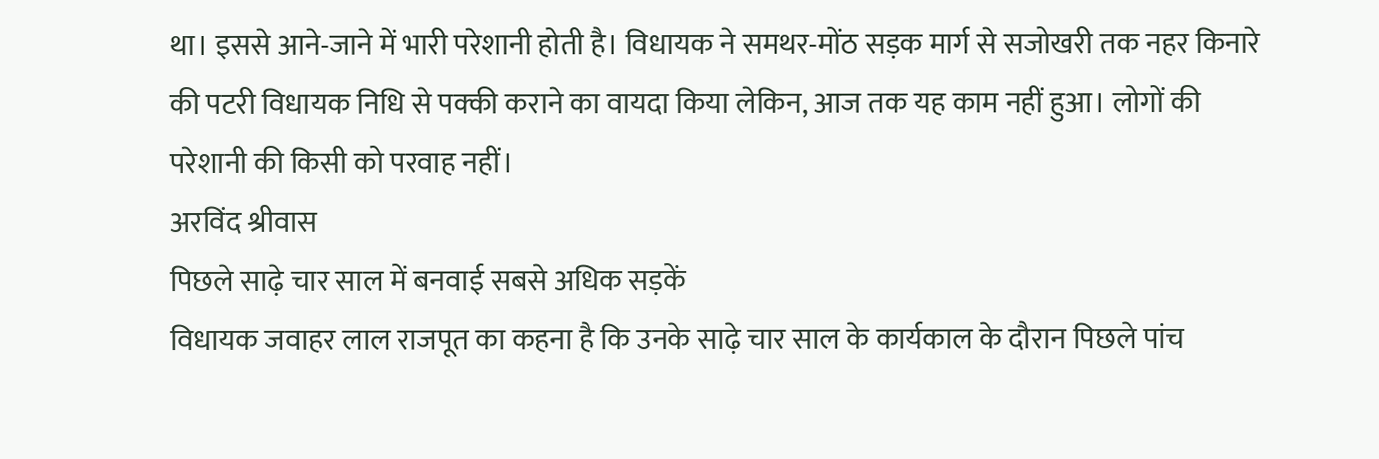था। इससे आने-जाने में भारी परेशानी होती है। विधायक ने समथर-मोंठ सड़क मार्ग से सजोखरी तक नहर किनारे की पटरी विधायक निधि से पक्की कराने का वायदा किया लेकिन, आज तक यह काम नहीं हुआ। लोगों की परेशानी की किसी को परवाह नहीं।
अरविंद श्रीवास
पिछले साढ़े चार साल में बनवाई सबसे अधिक सड़कें
विधायक जवाहर लाल राजपूत का कहना है कि उनके साढ़े चार साल के कार्यकाल के दौरान पिछले पांच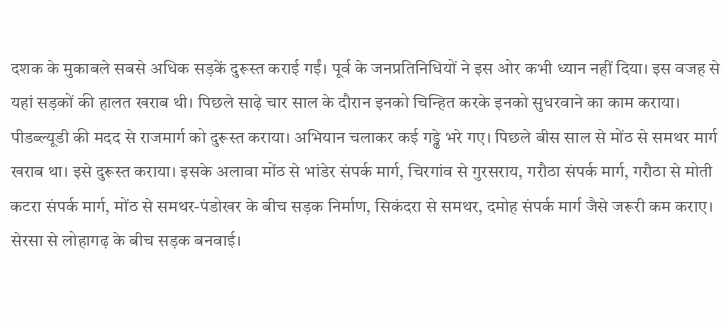दशक के मुकाबले सबसे अधिक सड़कें दुरूस्त कराई गईं। पूर्व के जनप्रतिनिधियों ने इस ओर कभी ध्यान नहीं दिया। इस वजह से यहां सड़कों की हालत खराब थी। पिछले साढ़े चार साल के दौरान इनको चिन्हित करके इनको सुधरवाने का काम कराया। पीडब्ल्यूडी की मदद से राजमार्ग को दुरूस्त कराया। अभियान चलाकर कई गड्ढे भरे गए। पिछले बीस साल से मोंठ से समथर मार्ग खराब था। इसे दुरूस्त कराया। इसके अलावा मोंठ से भांडेर संपर्क मार्ग, चिरगांव से गुरसराय, गरौठा संपर्क मार्ग, गरौठा से मोती कटरा संपर्क मार्ग, मोंठ से समथर-पंडोखर के बीच सड़क निर्माण, सिकंदरा से समथर, दमोह संपर्क मार्ग जैसे जरूरी कम कराए। सेरसा से लोहागढ़ के बीच सड़क बनवाई।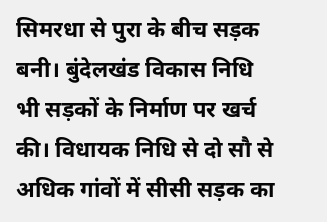सिमरधा से पुरा के बीच सड़क बनी। बुंदेलखंड विकास निधि भी सड़कों के निर्माण पर खर्च की। विधायक निधि से दो सौ से अधिक गांवों में सीसी सड़क का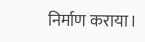निर्माण कराया।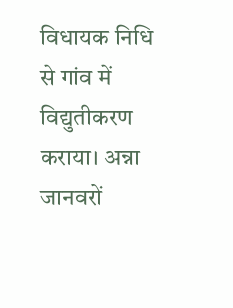विधायक निधि से गांव में विद्युतीकरण कराया। अन्ना जानवरों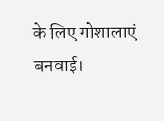के लिए गोशालाएं बनवाई।